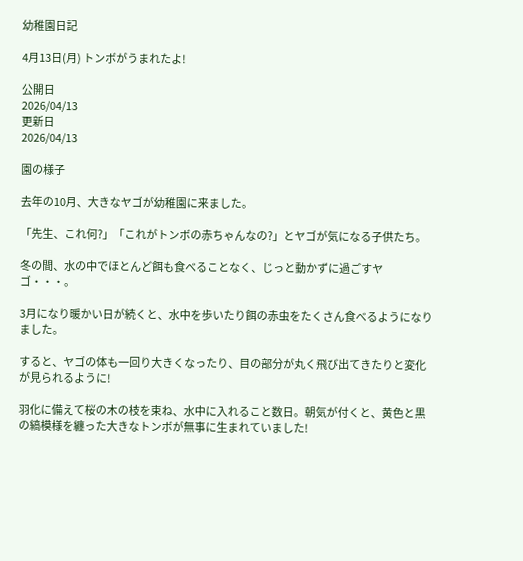幼稚園日記

4月13日(月) トンボがうまれたよ!

公開日
2026/04/13
更新日
2026/04/13

園の様子

去年の10月、大きなヤゴが幼稚園に来ました。

「先生、これ何?」「これがトンボの赤ちゃんなの?」とヤゴが気になる子供たち。

冬の間、水の中でほとんど餌も食べることなく、じっと動かずに過ごすヤゴ・・・。

3月になり暖かい日が続くと、水中を歩いたり餌の赤虫をたくさん食べるようになりました。

すると、ヤゴの体も一回り大きくなったり、目の部分が丸く飛び出てきたりと変化が見られるように!

羽化に備えて桜の木の枝を束ね、水中に入れること数日。朝気が付くと、黄色と黒の縞模様を纏った大きなトンボが無事に生まれていました!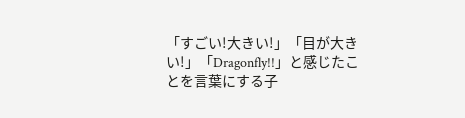「すごい!大きい!」「目が大きい!」「Dragonfly!!」と感じたことを言葉にする子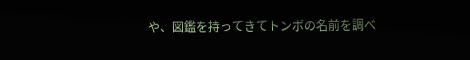や、図鑑を持ってきてトンボの名前を調べ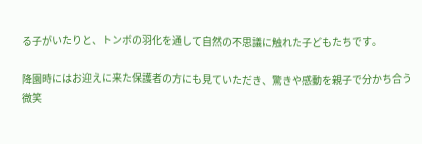る子がいたりと、トンボの羽化を通して自然の不思議に触れた子どもたちです。

降園時にはお迎えに来た保護者の方にも見ていただき、驚きや感動を親子で分かち合う微笑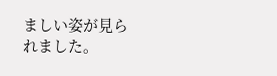ましい姿が見られました。